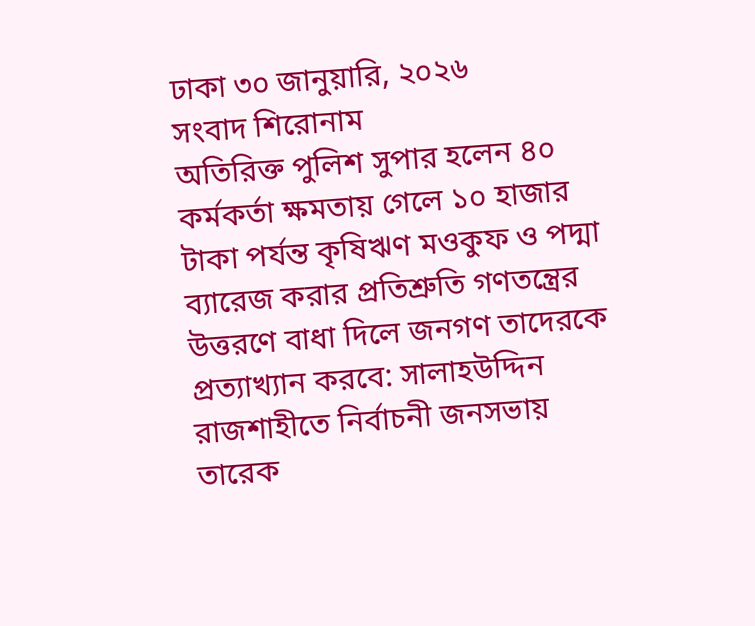ঢাকা ৩০ জানুয়ারি, ২০২৬
সংবাদ শিরোনাম
অতিরিক্ত পুলিশ সুপার হলেন ৪০ কর্মকর্তা ক্ষমতায় গেলে ১০ হাজার টাকা পর্যন্ত কৃষিঋণ মওকুফ ও পদ্মা ব্যারেজ করার প্রতিশ্রুতি গণতন্ত্রের উত্তরণে বাধা দিলে জনগণ তাদেরকে প্রত্যাখ্যান করবে: সালাহউদ্দিন রাজশাহীতে নির্বাচনী জনসভায় তারেক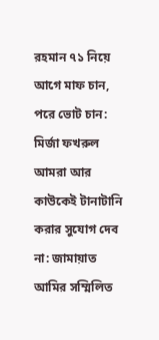রহমান ৭১ নিয়ে আগে মাফ চান, পরে ভোট চান: মির্জা ফখরুল আমরা আর কাউকেই টানাটানি করার সুযোগ দেব না: জামায়াত আমির সম্মিলিত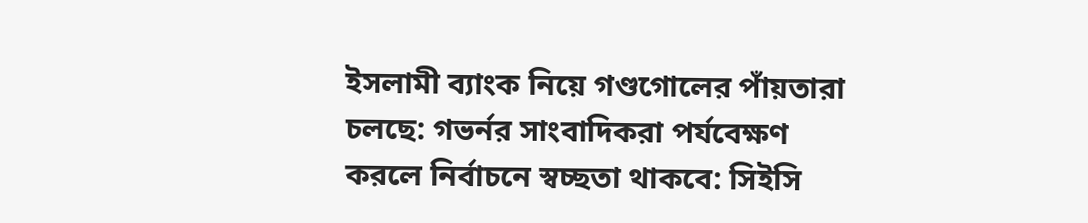ইসলামী ব্যাংক নিয়ে গণ্ডগোলের পাঁয়তারা চলছে: গভর্নর সাংবাদিকরা পর্যবেক্ষণ করলে নির্বাচনে স্বচ্ছতা থাকবে: সিইসি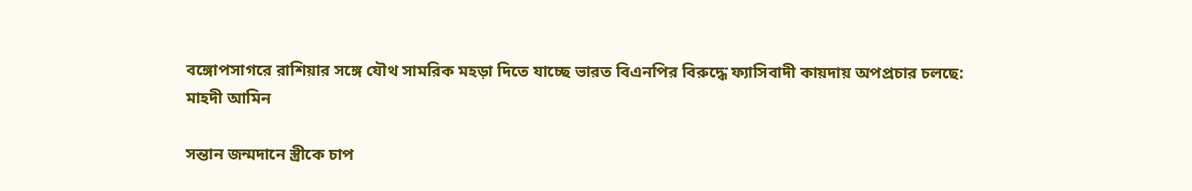বঙ্গোপসাগরে রাশিয়ার সঙ্গে যৌথ সামরিক মহড়া দিতে যাচ্ছে ভারত বিএনপির বিরুদ্ধে ফ্যাসিবাদী কায়দায় অপপ্রচার চলছে: মাহদী আমিন

সন্তান জন্মদানে স্ত্রীকে চাপ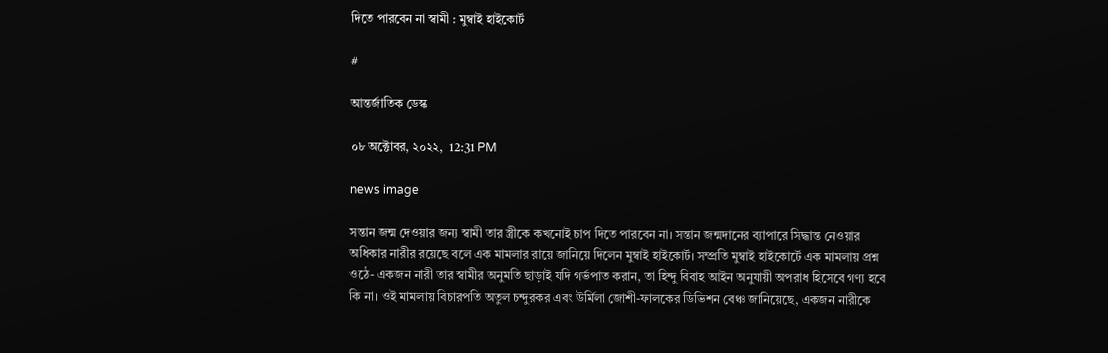দিতে পারবেন না স্বামী : মুম্বাই হাইকোর্ট

#

আন্তর্জাতিক ডেস্ক

০৮ অক্টোবর, ২০২২,  12:31 PM

news image

সন্তান জন্ম দেওয়ার জন্য স্বামী তার স্ত্রীকে কখনোই চাপ দিতে পারবেন না। সন্তান জন্মদানের ব্যাপারে সিদ্ধান্ত নেওয়ার অধিকার নারীর রয়েছে বলে এক মামলার রায়ে জানিয়ে দিলেন মুম্বাই হাইকোর্ট। সম্প্রতি মুম্বাই হাইকোর্টে এক মামলায় প্রশ্ন ওঠে- একজন নারী তার স্বামীর অনুমতি ছাড়াই যদি গর্ভপাত করান, তা হিন্দু বিবাহ আইন অনুযায়ী অপরাধ হিসেবে গণ্য হবে কি না। ওই মামলায় বিচারপতি অতুল চন্দুরকর এবং উর্মিলা জোশী-ফালকের ডিভিশন বেঞ্চ জানিয়েছে, একজন নারীকে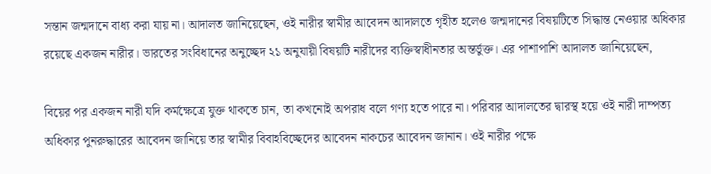সন্তান জন্মদানে বাধ্য করা যায় না। আদালত জানিয়েছেন, ওই নারীর স্বামীর আবেদন আদালতে গৃহীত হলেও জন্মদানের বিষয়টিতে সিদ্ধান্ত নেওয়ার অধিকার রয়েছে একজন নারীর। ভারতের সংবিধানের অনুচ্ছেদ ২১ অনুযায়ী বিষয়টি নারীদের ব্যক্তিস্বাধীনতার অন্তর্ভুক্ত। এর পাশাপাশি আদালত জানিয়েছেন,

বিয়ের পর একজন নারী যদি কর্মক্ষেত্রে যুক্ত থাকতে চান, তা কখনোই অপরাধ বলে গণ্য হতে পারে না। পরিবার আদালতের দ্বারস্থ হয়ে ওই নারী দাম্পত্য অধিকার পুনরুদ্ধারের আবেদন জানিয়ে তার স্বামীর বিবাহবিচ্ছেদের আবেদন নাকচের আবেদন জানান। ওই নারীর পক্ষে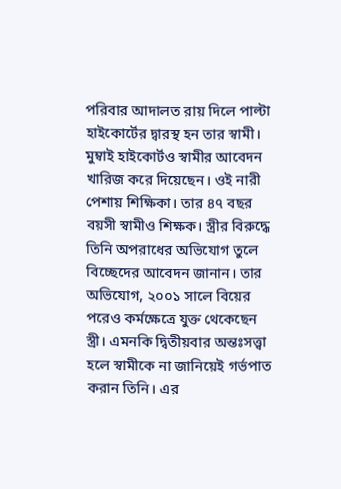পরিবার আদালত রায় দিলে পাল্টা হাইকোর্টের দ্বারস্থ হন তার স্বামী। মুম্বাই হাইকোর্টও স্বামীর আবেদন খারিজ করে দিয়েছেন। ওই নারী পেশায় শিক্ষিকা। তার ৪৭ বছর বয়সী স্বামীও শিক্ষক। স্ত্রীর বিরুদ্ধে তিনি অপরাধের অভিযোগ তুলে বিচ্ছেদের আবেদন জানান। তার অভিযোগ, ২০০১ সালে বিয়ের পরেও কর্মক্ষেত্রে যুক্ত থেকেছেন স্ত্রী। এমনকি দ্বিতীয়বার অন্তঃসত্ত্বা হলে স্বামীকে না জানিয়েই গর্ভপাত করান তিনি। এর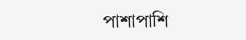পাশাপাশি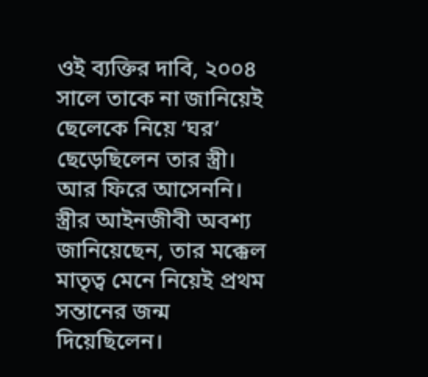ওই ব্যক্তির দাবি, ২০০৪ সালে তাকে না জানিয়েই ছেলেকে নিয়ে ‘ঘর’ ছেড়েছিলেন তার স্ত্রী। আর ফিরে আসেননি। স্ত্রীর আইনজীবী অবশ্য জানিয়েছেন, তার মক্কেল মাতৃত্ব মেনে নিয়েই প্রথম সন্তানের জন্ম দিয়েছিলেন।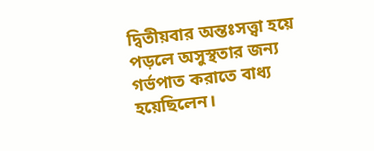দ্বিতীয়বার অন্তঃসত্ত্বা হয়ে পড়লে অসুস্থতার জন্য গর্ভপাত করাতে বাধ্য হয়েছিলেন।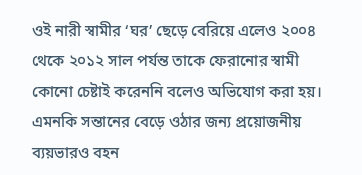ওই নারী স্বামীর ‘ঘর’ ছেড়ে বেরিয়ে এলেও ২০০৪ থেকে ২০১২ সাল পর্যন্ত তাকে ফেরানোর স্বামী কোনো চেষ্টাই করেননি বলেও অভিযোগ করা হয়। এমনকি সন্তানের বেড়ে ওঠার জন্য প্রয়োজনীয় ব্যয়ভারও বহন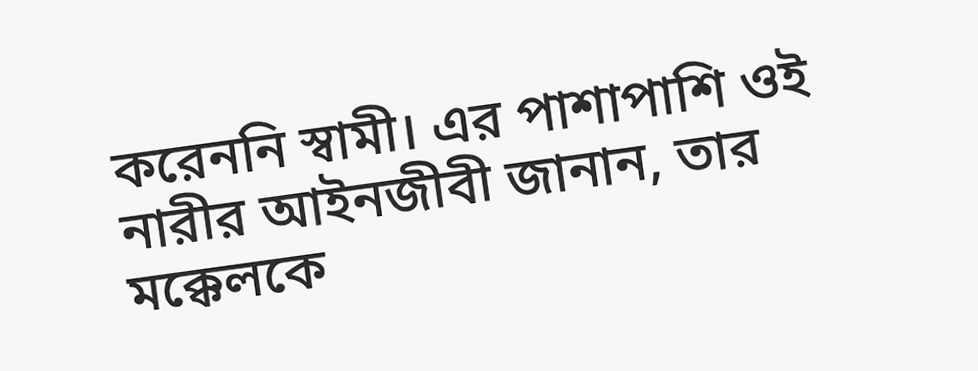করেননি স্বামী। এর পাশাপাশি ওই নারীর আইনজীবী জানান, তার মক্কেলকে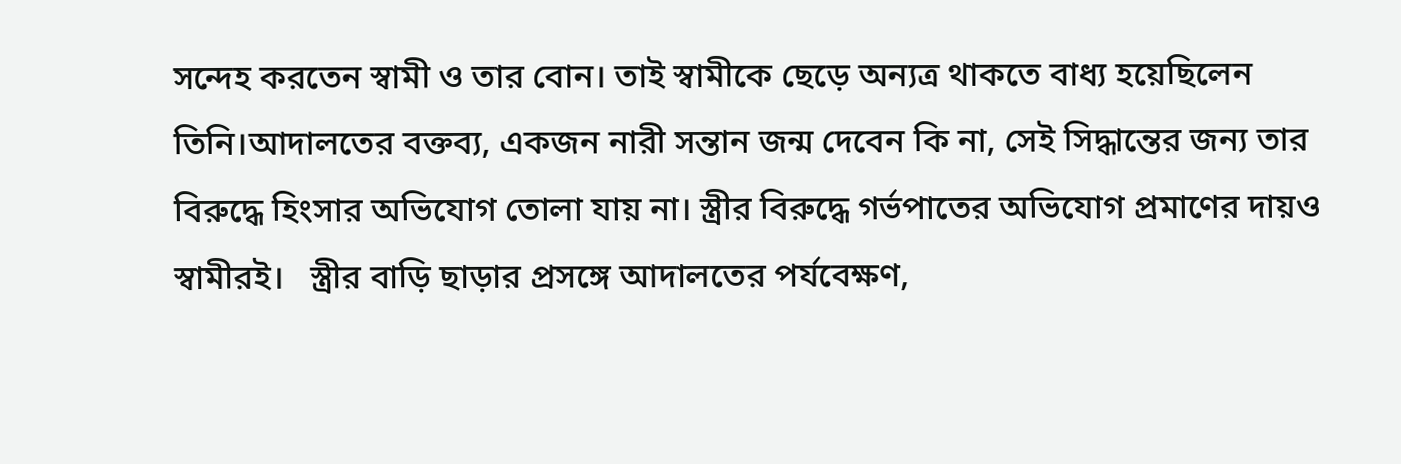সন্দেহ করতেন স্বামী ও তার বোন। তাই স্বামীকে ছেড়ে অন্যত্র থাকতে বাধ্য হয়েছিলেন তিনি।আদালতের বক্তব্য, একজন নারী সন্তান জন্ম দেবেন কি না, সেই সিদ্ধান্তের জন্য তার বিরুদ্ধে হিংসার অভিযোগ তোলা যায় না। স্ত্রীর বিরুদ্ধে গর্ভপাতের অভিযোগ প্রমাণের দায়ও স্বামীরই।   স্ত্রীর বাড়ি ছাড়ার প্রসঙ্গে আদালতের পর্যবেক্ষণ,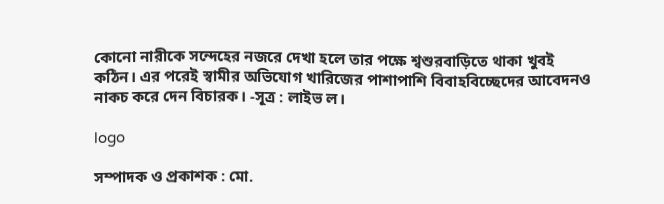কোনো নারীকে সন্দেহের নজরে দেখা হলে তার পক্ষে শ্বশুরবাড়িতে থাকা খুবই কঠিন। এর পরেই স্বামীর অভিযোগ খারিজের পাশাপাশি বিবাহবিচ্ছেদের আবেদনও নাকচ করে দেন বিচারক। -সূত্র : লাইভ ল।

logo

সম্পাদক ও প্রকাশক : মো.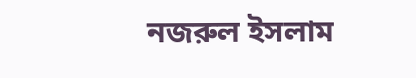নজরুল ইসলাম